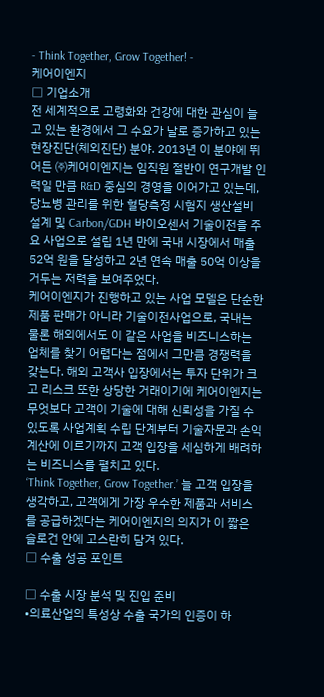- Think Together, Grow Together! -
케어이엔지
□ 기업소개
전 세계적으로 고령화와 건강에 대한 관심이 늘고 있는 환경에서 그 수요가 날로 증가하고 있는 현장진단(체외진단) 분야. 2013년 이 분야에 뛰어든 ㈜케어이엔지는 임직원 절반이 연구개발 인력일 만큼 R&D 중심의 경영을 이어가고 있는데, 당뇨병 관리를 위한 혈당측정 시험지 생산설비 설계 및 Carbon/GDH 바이오센서 기술이전을 주요 사업으로 설립 1년 만에 국내 시장에서 매출 52억 원을 달성하고 2년 연속 매출 50억 이상을 거두는 저력을 보여주었다.
케어이엔지가 진행하고 있는 사업 모델은 단순한 제품 판매가 아니라 기술이전사업으로, 국내는 물론 해외에서도 이 같은 사업을 비즈니스하는 업체를 찾기 어렵다는 점에서 그만큼 경쟁력을 갖는다. 해외 고객사 입장에서는 투자 단위가 크고 리스크 또한 상당한 거래이기에 케어이엔지는 무엇보다 고객이 기술에 대해 신뢰성을 가질 수 있도록 사업계획 수립 단계부터 기술자문과 손익계산에 이르기까지 고객 입장을 세심하게 배려하는 비즈니스를 펼치고 있다.
‘Think Together, Grow Together.’ 늘 고객 입장을 생각하고, 고객에게 가장 우수한 제품과 서비스를 공급하겠다는 케어이엔지의 의지가 이 짧은 슬로건 안에 고스란히 담겨 있다.
□ 수출 성공 포인트

□ 수출 시장 분석 및 진입 준비
•의료산업의 특성상 수출 국가의 인증이 하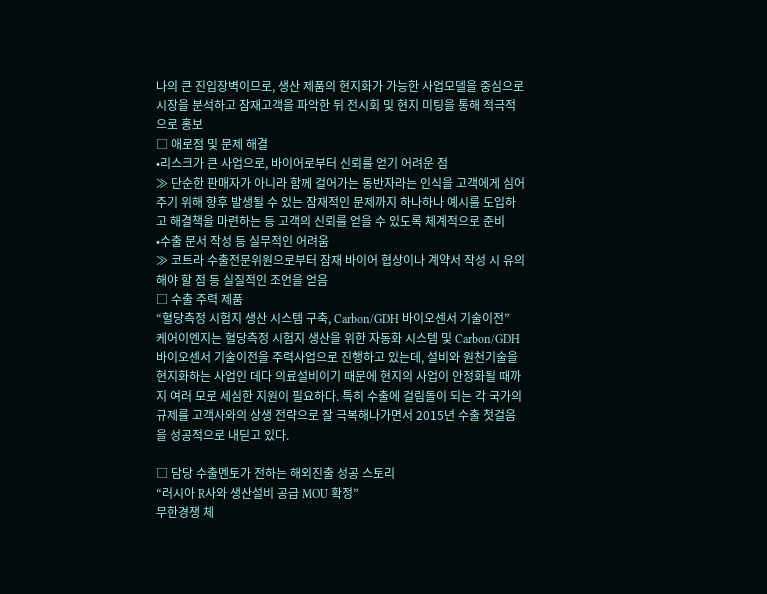나의 큰 진입장벽이므로, 생산 제품의 현지화가 가능한 사업모델을 중심으로 시장을 분석하고 잠재고객을 파악한 뒤 전시회 및 현지 미팅을 통해 적극적으로 홍보
□ 애로점 및 문제 해결
•리스크가 큰 사업으로, 바이어로부터 신뢰를 얻기 어려운 점
≫ 단순한 판매자가 아니라 함께 걸어가는 동반자라는 인식을 고객에게 심어주기 위해 향후 발생될 수 있는 잠재적인 문제까지 하나하나 예시를 도입하고 해결책을 마련하는 등 고객의 신뢰를 얻을 수 있도록 체계적으로 준비
•수출 문서 작성 등 실무적인 어려움
≫ 코트라 수출전문위원으로부터 잠재 바이어 협상이나 계약서 작성 시 유의해야 할 점 등 실질적인 조언을 얻음
□ 수출 주력 제품
“혈당측정 시험지 생산 시스템 구축, Carbon/GDH 바이오센서 기술이전”
케어이엔지는 혈당측정 시험지 생산을 위한 자동화 시스템 및 Carbon/GDH 바이오센서 기술이전을 주력사업으로 진행하고 있는데, 설비와 원천기술을 현지화하는 사업인 데다 의료설비이기 때문에 현지의 사업이 안정화될 때까지 여러 모로 세심한 지원이 필요하다. 특히 수출에 걸림돌이 되는 각 국가의 규제를 고객사와의 상생 전략으로 잘 극복해나가면서 2015년 수출 첫걸음을 성공적으로 내딛고 있다.

□ 담당 수출멘토가 전하는 해외진출 성공 스토리
“러시아 R사와 생산설비 공급 MOU 확정”
무한경쟁 체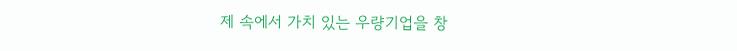제 속에서 가치 있는 우량기업을 창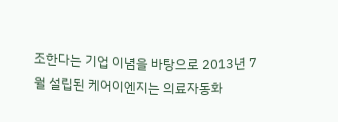조한다는 기업 이념을 바탕으로 2013년 7월 설립된 케어이엔지는 의료자동화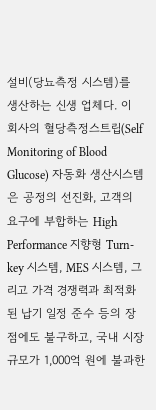설비(당뇨측정 시스템)를 생산하는 신생 업체다. 이 회사의 혈당측정스트립(Self Monitoring of Blood Glucose) 자동화 생산시스템은 공정의 선진화, 고객의 요구에 부합하는 High Performance 지향형 Turn-key 시스템, MES 시스템, 그리고 가격 경쟁력과 최적화된 납기 일정 준수 등의 장점에도 불구하고, 국내 시장 규모가 1,000억 원에 불과한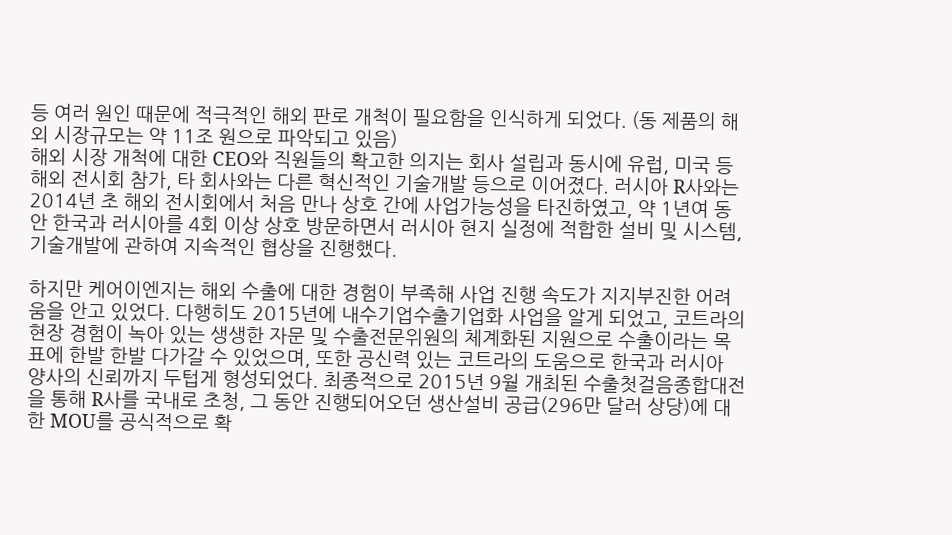등 여러 원인 때문에 적극적인 해외 판로 개척이 필요함을 인식하게 되었다. (동 제품의 해외 시장규모는 약 11조 원으로 파악되고 있음)
해외 시장 개척에 대한 CEO와 직원들의 확고한 의지는 회사 설립과 동시에 유럽, 미국 등 해외 전시회 참가, 타 회사와는 다른 혁신적인 기술개발 등으로 이어졌다. 러시아 R사와는 2014년 초 해외 전시회에서 처음 만나 상호 간에 사업가능성을 타진하였고, 약 1년여 동안 한국과 러시아를 4회 이상 상호 방문하면서 러시아 현지 실정에 적합한 설비 및 시스템, 기술개발에 관하여 지속적인 협상을 진행했다.

하지만 케어이엔지는 해외 수출에 대한 경험이 부족해 사업 진행 속도가 지지부진한 어려움을 안고 있었다. 다행히도 2015년에 내수기업수출기업화 사업을 알게 되었고, 코트라의 현장 경험이 녹아 있는 생생한 자문 및 수출전문위원의 체계화된 지원으로 수출이라는 목표에 한발 한발 다가갈 수 있었으며, 또한 공신력 있는 코트라의 도움으로 한국과 러시아 양사의 신뢰까지 두텁게 형성되었다. 최종적으로 2015년 9월 개최된 수출첫걸음종합대전을 통해 R사를 국내로 초청, 그 동안 진행되어오던 생산설비 공급(296만 달러 상당)에 대한 MOU를 공식적으로 확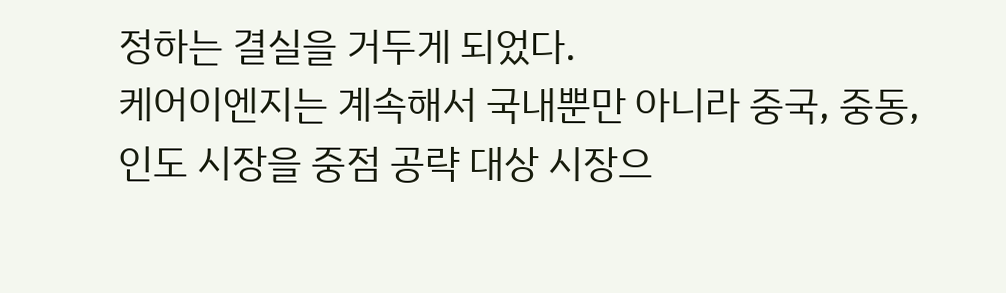정하는 결실을 거두게 되었다.
케어이엔지는 계속해서 국내뿐만 아니라 중국, 중동, 인도 시장을 중점 공략 대상 시장으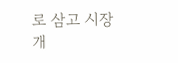로 삼고 시장 개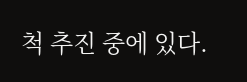척 추진 중에 있다.